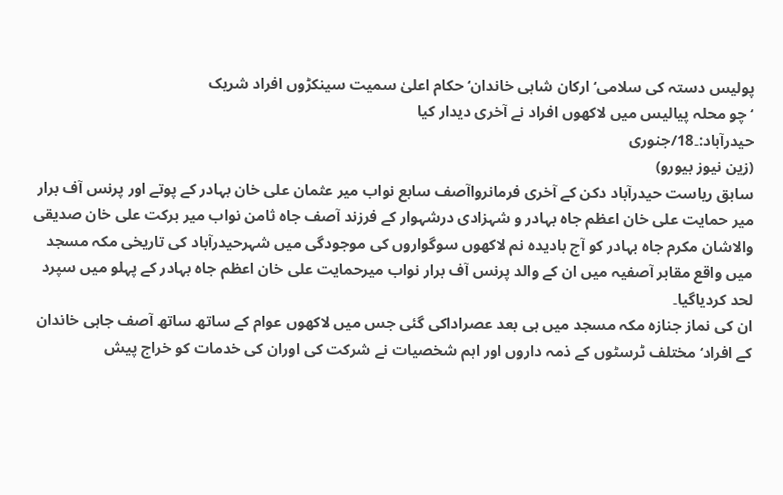پولیس دستہ کی سلامی‘ارکان شاہی خاندان‘حکام اعلیٰ سمیت سینکڑوں افراد شریک
‘چو محلہ پیالیس میں لاکھوں افراد نے آخری دیدار کیا
حیدرآباد:۔18/جنوری
(زین نیوز بیورو)
سابق ریاست حیدرآباد دکن کے آخری فرمانرواآصف سابع نواب میر عثمان علی خان بہادر کے پوتے اور پرنس آف برار میر حمایت علی خان اعظم جاہ بہادر و شہزادی درشہوار کے فرزند آصف جاہ ثامن نواب میر برکت علی خان صدیقی
والاشان مکرم جاہ بہادر کو آج بادیدہ نم لاکھوں سوگواروں کی موجودگی میں شہرحیدرآباد کی تاریخی مکہ مسجد میں واقع مقابر آصفیہ میں ان کے والد پرنس آف برار نواب میرحمایت علی خان اعظم جاہ بہادر کے پہلو میں سپرد لحد کردیاگیا۔
ان کی نماز جنازہ مکہ مسجد میں ہی بعد عصراداکی گئی جس میں لاکھوں عوام کے ساتھ ساتھ آصف جاہی خاندان کے افراد‘مختلف ٹرسٹوں کے ذمہ داروں اور اہم شخصیات نے شرکت کی اوران کی خدمات کو خراج پیش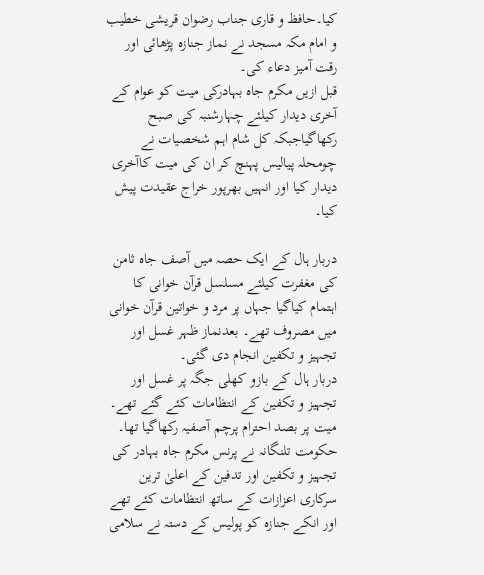کیا۔حافظ و قاری جناب رضوان قریشی خطیب و امام مکہ مسجد نے نماز جنازہ پڑھائی اور رقت آمیز دعاء کی۔
قبل ازیں مکرم جاہ بہادرکی میت کو عوام کے آخری دیدار کیلئے چہارشنبہ کی صبح رکھاگیاجبکہ کل شام اہم شخصیات نے چومحلہ پیالیس پہنچ کر ان کی میت کاآخری دیدار کیا اور انہیں بھرپور خراج عقیدت پیش کیا۔

دربار ہال کے ایک حصہ میں آصف جاہ ثامن کی مغفرت کیلئے مسلسل قرآن خوانی کا اہتمام کیاگیا جہاں پر مرد و خواتین قرآن خوانی میں مصروف تھے۔ بعدنماز ظہر غسل اور تجہیز و تکفین انجام دی گئی۔
دربار ہال کے بازو کھلی جگہ پر غسل اور تجہیز و تکفین کے انتظامات کئے گئے تھے۔ میت پر بصد احترام پرچم آصفیہ رکھاگیا تھا۔
حکومت تلنگانہ نے پرنس مکرم جاہ بہادر کی تجہیز و تکفین اور تدفین کے اعلیٰ ترین سرکاری اعزازات کے ساتھ انتظامات کئے تھے اور انکے جنازہ کو پولیس کے دستہ نے سلامی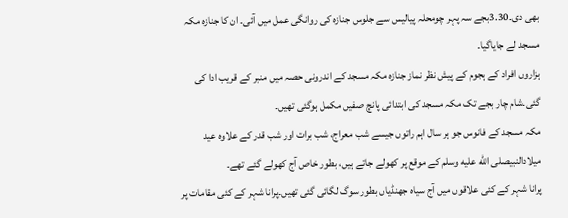بھی دی۔3.30بجے سہ پہر چومحلہ پیالیس سے جلوس جنازہ کی روانگی عمل میں آئی۔ ان کا جنازہ مکہ مسجد لے جایاگیا۔
ہزاروں افراد کے ہجوم کے پیش نظر نماز جنازہ مکہ مسجد کے اندرونی حصہ میں منبر کے قریب ادا کی گئی۔شام چار بجے تک مکہ مسجد کی ابتدائی پانچ صفیں مکمل ہوگئی تھیں۔
مکہ مسجد کے فانوس جو ہر سال اہم راتوں جیسے شب معراج، شب برات اور شب قدر کے علاوہ عید میلادالنبیصلى الله عليه وسلم کے موقع پر کھولے جاتے ہیں، بطور خاص آج کھولے گئے تھے۔
پرانا شہر کے کئی علاقوں میں آج سیاہ جھنڈیاں بطور سوگ لگائی گئی تھیں۔پرانا شہر کے کئی مقامات پر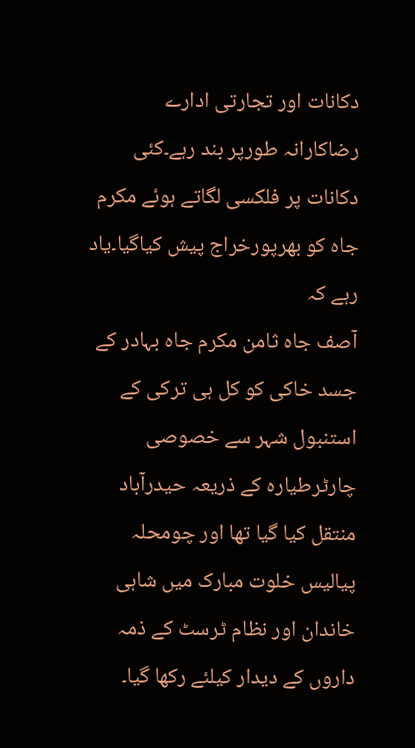دکانات اور تجارتی ادارے رضاکارانہ طورپر بند رہے۔کئی دکانات پر فلکسی لگاتے ہوئے مکرم جاہ کو بھرپورخراج پیش کیاگیا۔یاد رہے کہ
آصف جاہ ثامن مکرم جاہ بہادر کے جسد خاکی کو کل ہی ترکی کے استنبول شہر سے خصوصی چارٹرطیارہ کے ذریعہ حیدرآباد منتقل کیا گیا تھا اور چومحلہ پیالیس خلوت مبارک میں شاہی خاندان اور نظام ٹرسٹ کے ذمہ داروں کے دیدار کیلئے رکھا گیا۔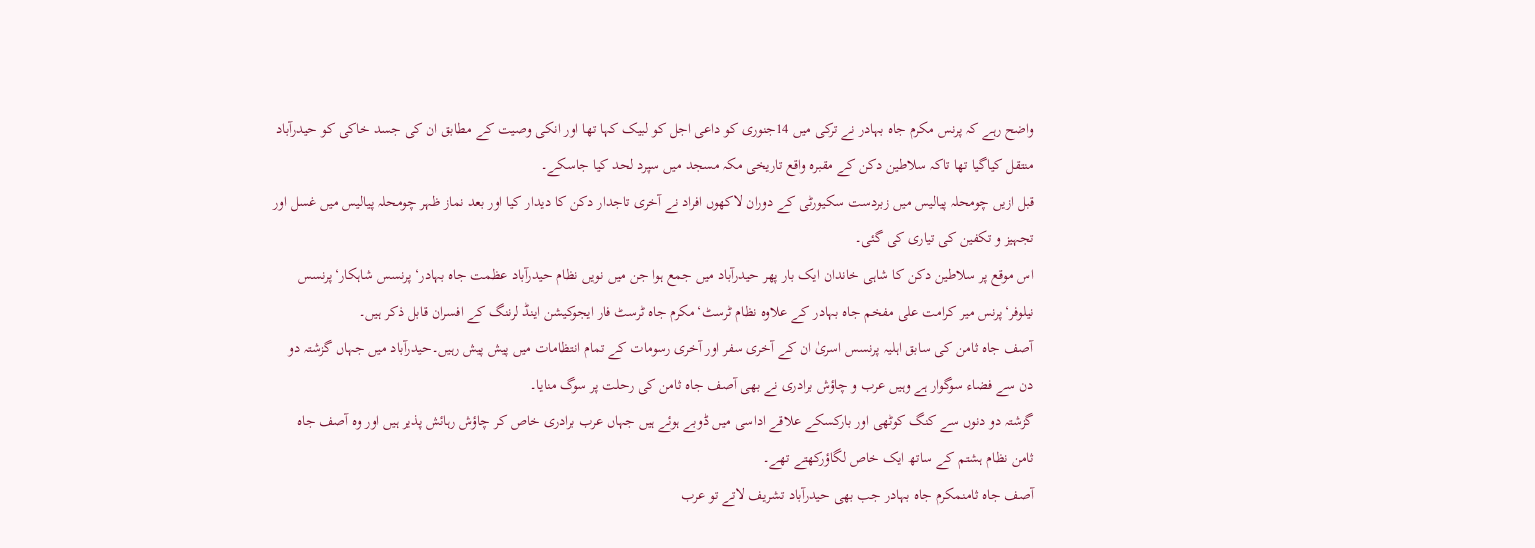واضح رہے کہ پرنس مکرم جاہ بہادر نے ترکی میں 14جنوری کو داعی اجل کو لبیک کہا تھا اور انکی وصیت کے مطابق ان کی جسد خاکی کو حیدرآباد منتقل کیاگیا تھا تاکہ سلاطین دکن کے مقبرہ واقع تاریخی مکہ مسجد میں سپرد لحد کیا جاسکے۔
قبل ازیں چومحلہ پیالیس میں زبردست سکیورٹی کے دوران لاکھوں افراد نے آخری تاجدار دکن کا دیدار کیا اور بعد نماز ظہر چومحلہ پیالیس میں غسل اور تجہیز و تکفین کی تیاری کی گئی۔
اس موقع پر سلاطین دکن کا شاہی خاندان ایک بار پھر حیدرآباد میں جمع ہوا جن میں نویں نظام حیدرآباد عظمت جاہ بہادر‘ پرنسس شاہکار‘پرنسس نیلوفر‘پرنس میر کرامت علی مفخم جاہ بہادر کے علاوہ نظام ٹرسٹ‘مکرم جاہ ٹرسٹ فار ایجوکیشن اینڈ لرننگ کے افسران قابل ذکر ہیں۔
آصف جاہ ثامن کی سابق اہلیہ پرنسس اسریٰ ان کے آخری سفر اور آخری رسومات کے تمام انتظامات میں پیش پیش رہیں۔حیدرآباد میں جہاں گزشتہ دو دن سے فضاء سوگوار ہے وہیں عرب و چاؤش برادری نے بھی آصف جاہ ثامن کی رحلت پر سوگ منایا۔
گزشتہ دو دنوں سے کنگ کوٹھی اور بارکسکے علاقے اداسی میں ڈوبے ہوئے ہیں جہاں عرب برادری خاص کر چاؤش رہائش پذیر ہیں اور وہ آصف جاہ ثامن نظام ہشتم کے ساتھ ایک خاص لگاؤرکھتے تھے۔
آصف جاہ ثامنمکرم جاہ بہادر جب بھی حیدرآباد تشریف لاتے تو عرب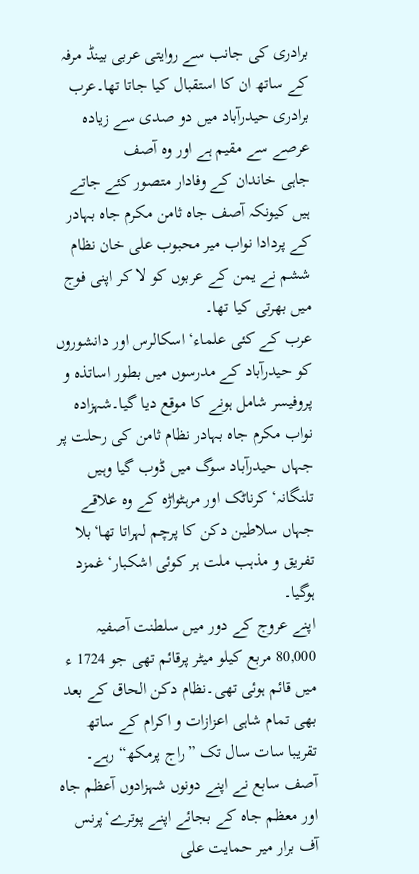برادری کی جانب سے روایتی عربی بینڈ مرفہ کے ساتھ ان کا استقبال کیا جاتا تھا۔عرب برادری حیدرآباد میں دو صدی سے زیادہ عرصے سے مقیم ہے اور وہ آصف
جاہی خاندان کے وفادار متصور کئے جاتے ہیں کیونکہ آصف جاہ ثامن مکرم جاہ بہادر کے پردادا نواب میر محبوب علی خان نظام ششم نے یمن کے عربوں کو لا کر اپنی فوج میں بھرتی کیا تھا۔
عرب کے کئی علماء‘ اسکالرس اور دانشوروں کو حیدرآباد کے مدرسوں میں بطور اساتذہ و پروفیسر شامل ہونے کا موقع دیا گیا۔شہزادہ نواب مکرم جاہ بہادر نظام ثامن کی رحلت پر جہاں حیدرآباد سوگ میں ڈوب گیا وہیں تلنگانہ‘ کرناٹک اور مرہٹواڑہ کے وہ علاقے جہاں سلاطین دکن کا پرچم لہراتا تھا‘بلا تفریق و مذہب ملت ہر کوئی اشکبار‘ غمزد ہوگیا۔
اپنے عروج کے دور میں سلطنت آصفیہ 80,000 مربع کیلو میٹر پرقائم تھی جو 1724 ء میں قائم ہوئی تھی۔نظام دکن الحاق کے بعد بھی تمام شاہی اعزازات و اکرام کے ساتھ تقریبا سات سال تک ”راج پرمکھ“ رہے۔
آصف سابع نے اپنے دونوں شہزادوں آعظم جاہ اور معظم جاہ کے بجائے اپنے پوترے‘پرنس آف برار میر حمایت علی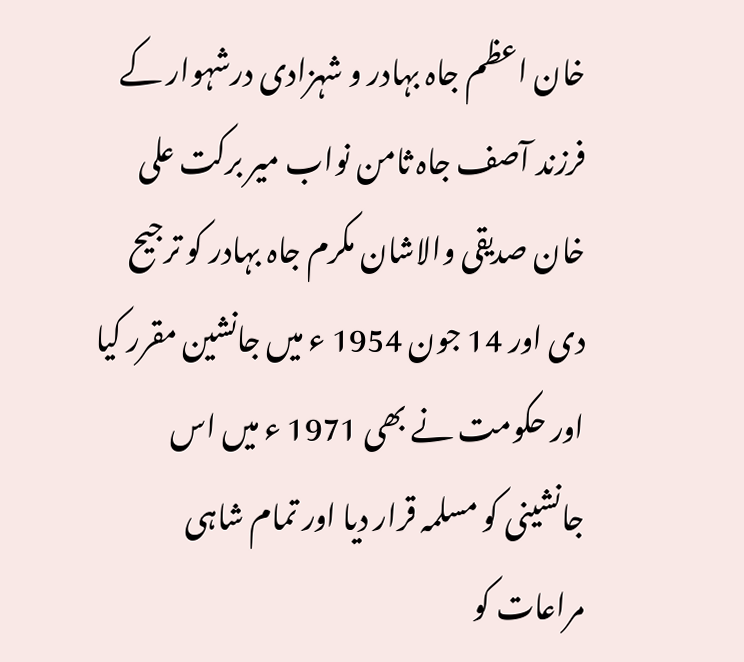خان اعظم جاہ بہادر و شہزادی درشہوار کے فرزند آصف جاہ ثامن نواب میر برکت علی خان صدیقی والاشان مکرم جاہ بہادر کو ترجیح دی اور 14 جون 1954 ء میں جانشین مقرر کیا اور حکومت نے بھی 1971 ء میں اس جانشینی کو مسلمہ قرار دیا اور تمام شاہی مراعات کو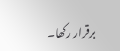برقرار رکھا۔